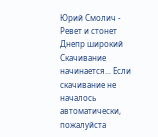Юрий Смолич - Ревет и стонет Днепр широкий
Скачивание начинается... Если скачивание не началось автоматически, пожалуйста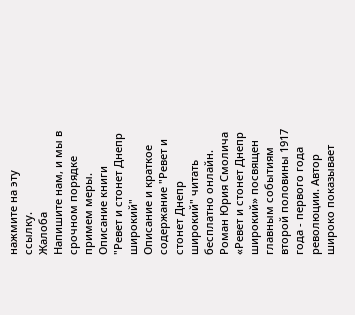нажмите на эту ссылку.
Жалоба
Напишите нам, и мы в срочном порядке примем меры.
Описание книги "Ревет и стонет Днепр широкий"
Описание и краткое содержание "Ревет и стонет Днепр широкий" читать бесплатно онлайн.
Роман Юрия Смолича «Ревет и стонет Днепр широкий» посвящен главным событиям второй половины 1917 года - первого года революции. Автор широко показывает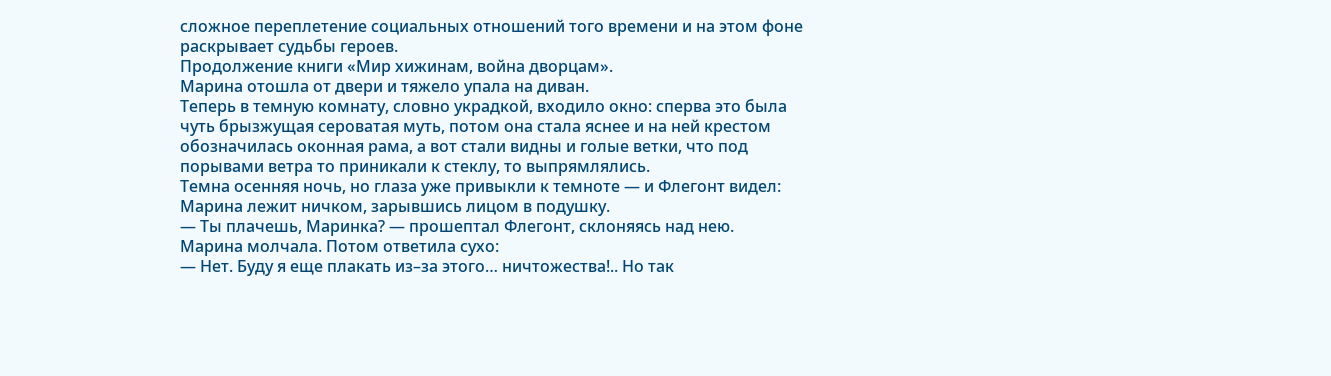сложное переплетение социальных отношений того времени и на этом фоне раскрывает судьбы героев.
Продолжение книги «Мир хижинам, война дворцам».
Марина отошла от двери и тяжело упала на диван.
Теперь в темную комнату, словно украдкой, входило окно: сперва это была чуть брызжущая сероватая муть, потом она стала яснее и на ней крестом обозначилась оконная рама, а вот стали видны и голые ветки, что под порывами ветра то приникали к стеклу, то выпрямлялись.
Темна осенняя ночь, но глаза уже привыкли к темноте — и Флегонт видел: Марина лежит ничком, зарывшись лицом в подушку.
— Ты плачешь, Маринка? — прошептал Флегонт, склоняясь над нею.
Марина молчала. Потом ответила сухо:
— Нет. Буду я еще плакать из–за этого… ничтожества!.. Но так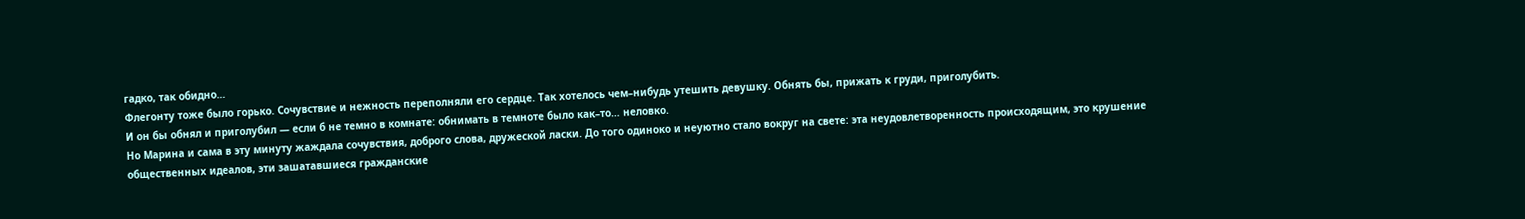гадко, так обидно…
Флегонту тоже было горько. Сочувствие и нежность переполняли его сердце. Так хотелось чем–нибудь утешить девушку. Обнять бы, прижать к груди, приголубить.
И он бы обнял и приголубил — если б не темно в комнате: обнимать в темноте было как–то… неловко.
Но Марина и сама в эту минуту жаждала сочувствия, доброго слова, дружеской ласки. До того одиноко и неуютно стало вокруг на свете: эта неудовлетворенность происходящим, это крушение общественных идеалов, эти зашатавшиеся гражданские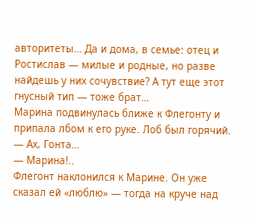авторитеты… Да и дома, в семье: отец и Ростислав — милые и родные, но разве найдешь у них сочувствие? А тут еще этот гнусный тип — тоже брат…
Марина подвинулась ближе к Флегонту и припала лбом к его руке. Лоб был горячий.
— Ах, Гонта…
— Марина!..
Флегонт наклонился к Марине. Он уже сказал ей «люблю» — тогда на круче над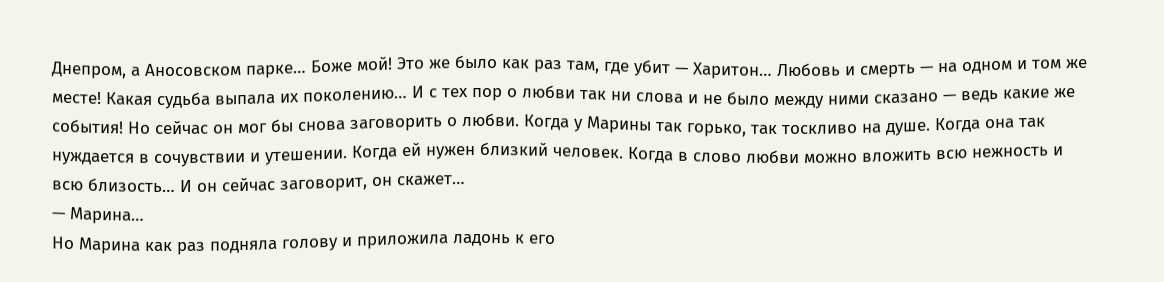Днепром, а Аносовском парке… Боже мой! Это же было как раз там, где убит — Харитон… Любовь и смерть — на одном и том же месте! Какая судьба выпала их поколению… И с тех пор о любви так ни слова и не было между ними сказано — ведь какие же события! Но сейчас он мог бы снова заговорить о любви. Когда у Марины так горько, так тоскливо на душе. Когда она так нуждается в сочувствии и утешении. Когда ей нужен близкий человек. Когда в слово любви можно вложить всю нежность и всю близость… И он сейчас заговорит, он скажет…
— Марина…
Но Марина как раз подняла голову и приложила ладонь к его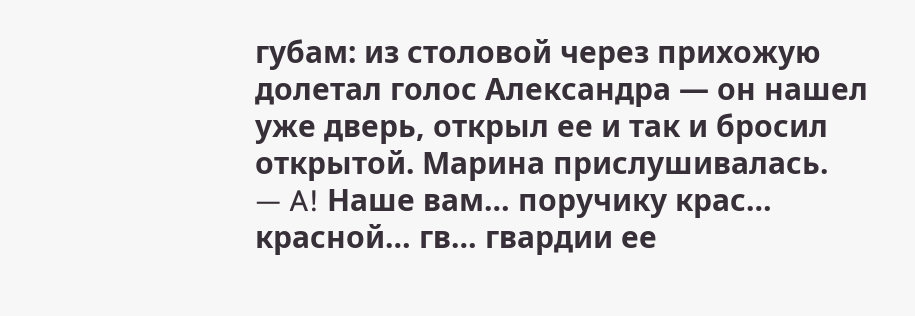губам: из столовой через прихожую долетал голос Александра — он нашел уже дверь, открыл ее и так и бросил открытой. Марина прислушивалась.
— A! Наше вам… поручику крас… красной… гв… гвардии ее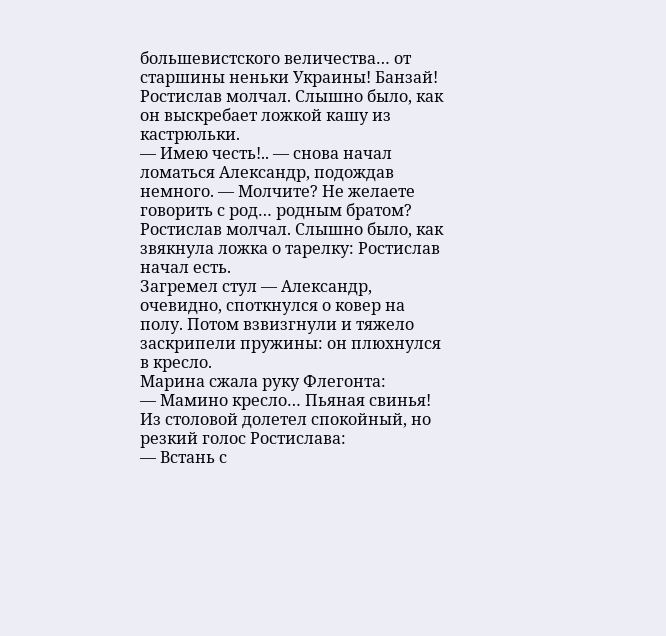большевистского величества… от старшины неньки Украины! Банзай!
Ростислав молчал. Слышно было, как он выскребает ложкой кашу из кастрюльки.
— Имею честь!.. — снова начал ломаться Александр, подождав немного. — Молчите? Не желаете говорить с род… родным братом?
Ростислав молчал. Слышно было, как звякнула ложка о тарелку: Ростислав начал есть.
Загремел стул — Александр, очевидно, споткнулся о ковер на полу. Потом взвизгнули и тяжело заскрипели пружины: он плюхнулся в кресло.
Марина сжала руку Флегонта:
— Мамино кресло… Пьяная свинья!
Из столовой долетел спокойный, но резкий голос Ростислава:
— Встань с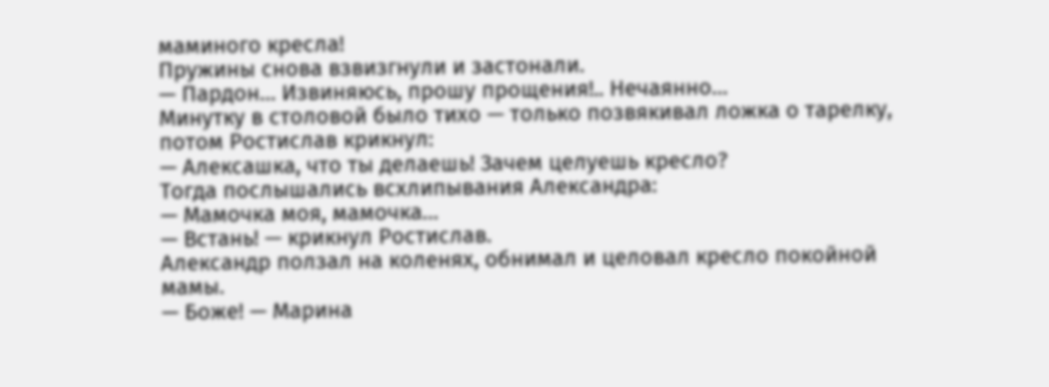маминого кресла!
Пружины снова взвизгнули и застонали.
— Пардон… Извиняюсь, прошу прощения!.. Нечаянно…
Минутку в столовой было тихо — только позвякивал ложка о тарелку, потом Ростислав крикнул:
— Алексашка, что ты делаешь! Зачем целуешь кресло?
Тогда послышались всхлипывания Александра:
— Мамочка моя, мамочка…
— Встань! — крикнул Ростислав.
Александр ползал на коленях, обнимал и целовал кресло покойной мамы.
— Боже! — Марина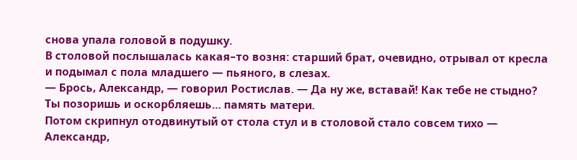снова упала головой в подушку.
В столовой послышалась какая–то возня: старший брат, очевидно, отрывал от кресла и подымал с пола младшего — пьяного, в слезах.
— Брось, Александр, — говорил Ростислав. — Да ну же, вставай! Как тебе не стыдно? Ты позоришь и оскорбляешь… память матери.
Потом скрипнул отодвинутый от стола стул и в столовой стало совсем тихо — Александр,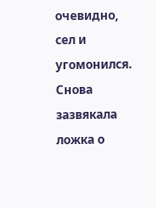очевидно, сел и угомонился. Снова зазвякала ложка о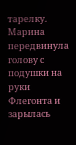тарелку.
Марина передвинула голову с подушки на руки Флегонта и зарылась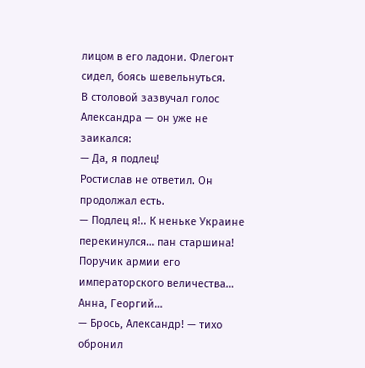лицом в его ладони. Флегонт сидел, боясь шевельнуться.
В столовой зазвучал голос Александра — он уже не заикался:
— Да, я подлец!
Ростислав не ответил. Он продолжал есть.
— Подлец я!.. К неньке Украине перекинулся… пан старшина! Поручик армии его императорского величества… Анна, Георгий…
— Брось, Александр! — тихо обронил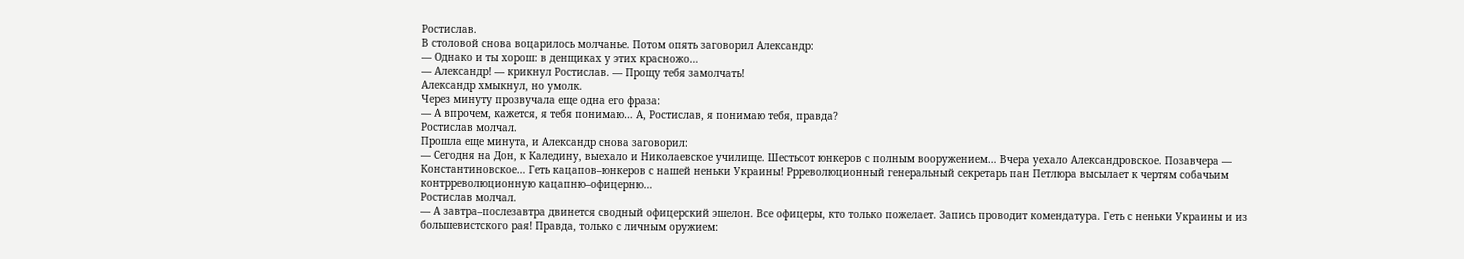Ростислав.
В столовой снова воцарилось молчанье. Потом опять заговорил Александр:
— Однако и ты хорош: в денщиках у этих красножо…
— Александр! — крикнул Ростислав. — Прощу тебя замолчать!
Александр хмыкнул, но умолк.
Через минуту прозвучала еще одна его фраза:
— А впрочем, кажется, я тебя понимаю… А, Ростислав, я понимаю тебя, правда?
Ростислав молчал.
Прошла еще минута, и Александр снова заговорил:
— Сегодня на Дон, к Каледину, выехало и Николаевское училище. Шестьсот юнкеров с полным вооружением… Вчера уехало Александровское. Позавчера — Константиновское… Геть кацапов–юнкеров с нашей неньки Украины! Ррреволюционный генеральный секретарь пан Петлюра высылает к чертям собачьим контрреволюционную кацапню–офицерню…
Ростислав молчал.
— А завтра–послезавтра двинется сводный офицерский эшелон. Все офицеры, кто только пожелает. Запись проводит комендатура. Геть с неньки Украины и из большевистского рая! Правда, только с личным оружием: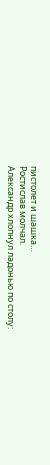пистолет и шашка…
Ростислав молчал.
Александр хлопнул ладонью по столу: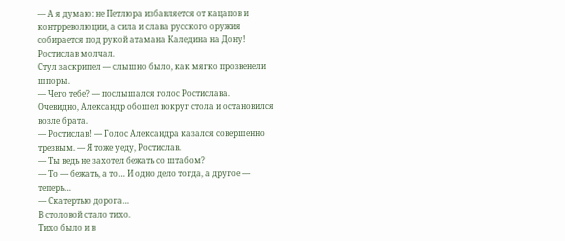— А я думаю: не Петлюра избавляется от кацапов и контрреволюции, а сила и слава русского оружия собирается под рукой атамана Каледина на Дону!
Ростислав молчал.
Стул заскрипел — слышно было, как мягко прозвенели шпоры.
— Чего тебе? — послышался голос Ростислава.
Очевидно, Александр обошел вокруг стола и остановился возле брата.
— Ростислав! — Голос Александра казался совершенно трезвым. — Я тоже уеду, Ростислав.
— Ты ведь не захотел бежать со штабом?
— То — бежать, а то… И одно дело тогда, а другое — теперь…
— Скатертью дорога…
В столовой стало тихо.
Тихо было и в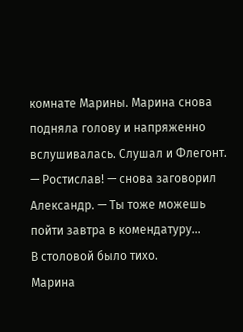комнате Марины. Марина снова подняла голову и напряженно вслушивалась. Слушал и Флегонт.
— Ростислав! — снова заговорил Александр. — Ты тоже можешь пойти завтра в комендатуру…
В столовой было тихо.
Марина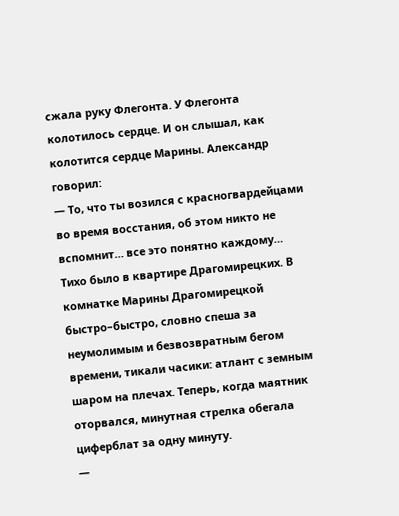сжала руку Флегонта. У Флегонта колотилось сердце. И он слышал, как колотится сердце Марины. Александр говорил:
— То, что ты возился с красногвардейцами во время восстания, об этом никто не вспомнит… все это понятно каждому…
Тихо было в квартире Драгомирецких. В комнатке Марины Драгомирецкой быстро–быстро, словно спеша за неумолимым и безвозвратным бегом времени, тикали часики: атлант с земным шаром на плечах. Теперь, когда маятник оторвался, минутная стрелка обегала циферблат за одну минуту.
—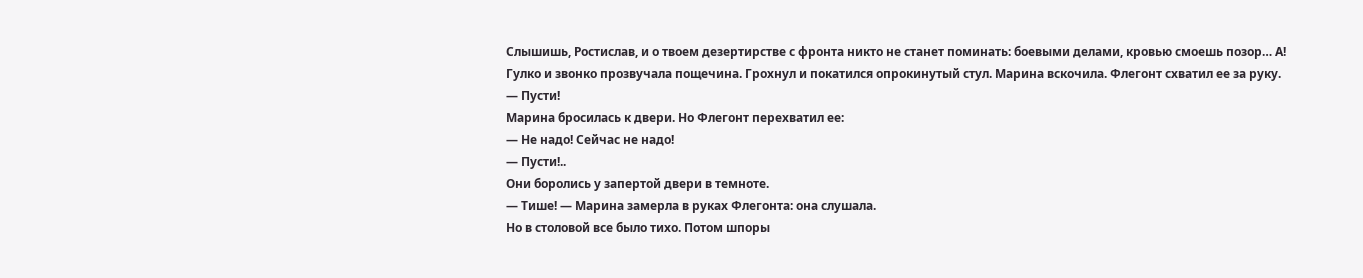Слышишь, Ростислав, и о твоем дезертирстве с фронта никто не станет поминать: боевыми делами, кровью смоешь позор… А!
Гулко и звонко прозвучала пощечина. Грохнул и покатился опрокинутый стул. Марина вскочила. Флегонт схватил ее за руку.
— Пусти!
Марина бросилась к двери. Но Флегонт перехватил ее:
— Не надо! Сейчас не надо!
— Пусти!..
Они боролись у запертой двери в темноте.
— Тише! — Марина замерла в руках Флегонта: она слушала.
Но в столовой все было тихо. Потом шпоры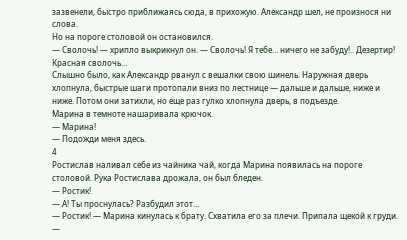зазвенели, быстро приближаясь сюда, в прихожую. Александр шел, не произнося ни слова.
Но на пороге столовой он остановился.
— Сволочь! — хрипло выкрикнул он. — Сволочь! Я тебе… ничего не забуду!.. Дезертир! Красная сволочь…
Слышно было, как Александр рванул с вешалки свою шинель. Наружная дверь хлопнула, быстрые шаги протопали вниз по лестнице — дальше и дальше, ниже и ниже. Потом они затихли, но еще раз гулко хлопнула дверь, в подъезде.
Марина в темноте нашаривала крючок.
— Марина!
— Подожди меня здесь.
4
Ростислав наливал себе из чайника чай, когда Марина появилась на пороге столовой. Рука Ростислава дрожала, он был бледен.
— Ростик!
— А! Ты проснулась? Разбудил этот…
— Ростик! — Марина кинулась к брату. Схватила его за плечи. Припала щекой к груди.
—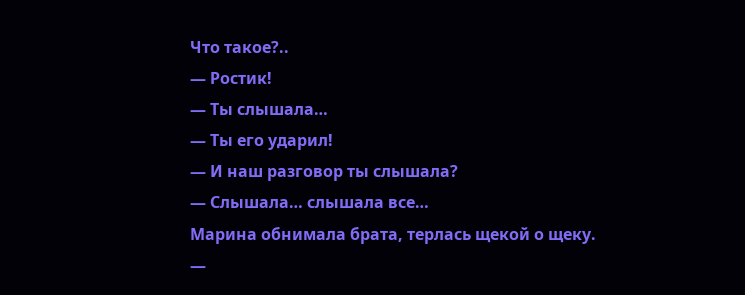Что такое?..
— Ростик!
— Ты слышала…
— Ты его ударил!
— И наш разговор ты слышала?
— Слышала… слышала все…
Марина обнимала брата, терлась щекой о щеку.
—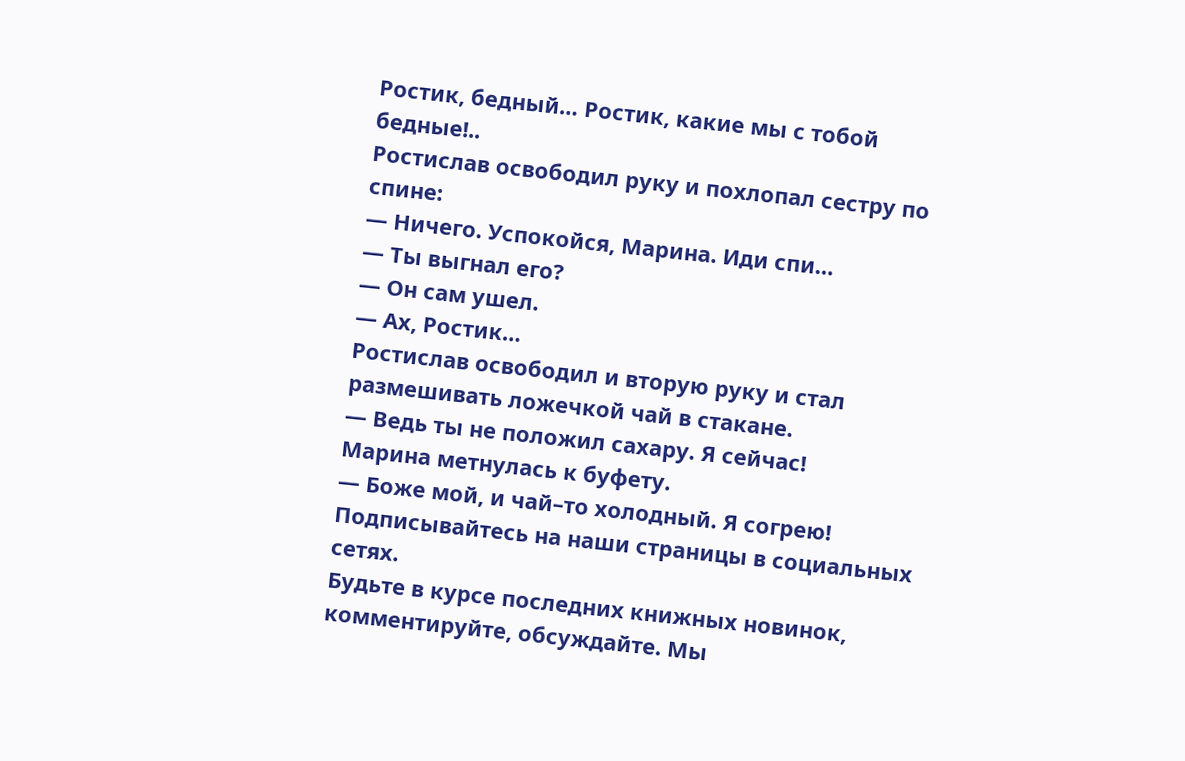Ростик, бедный… Ростик, какие мы с тобой бедные!..
Ростислав освободил руку и похлопал сестру по спине:
— Ничего. Успокойся, Марина. Иди спи…
— Ты выгнал его?
— Он сам ушел.
— Ах, Ростик…
Ростислав освободил и вторую руку и стал размешивать ложечкой чай в стакане.
— Ведь ты не положил сахару. Я сейчас!
Марина метнулась к буфету.
— Боже мой, и чай–то холодный. Я согрею!
Подписывайтесь на наши страницы в социальных сетях.
Будьте в курсе последних книжных новинок, комментируйте, обсуждайте. Мы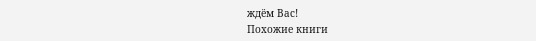ждём Вас!
Похожие книги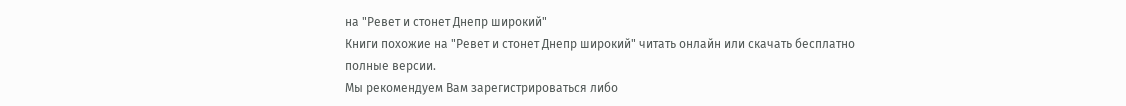на "Ревет и стонет Днепр широкий"
Книги похожие на "Ревет и стонет Днепр широкий" читать онлайн или скачать бесплатно полные версии.
Мы рекомендуем Вам зарегистрироваться либо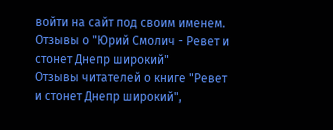войти на сайт под своим именем.
Отзывы о "Юрий Смолич - Ревет и стонет Днепр широкий"
Отзывы читателей о книге "Ревет и стонет Днепр широкий",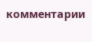комментарии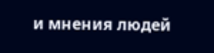и мнения людей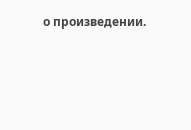о произведении.